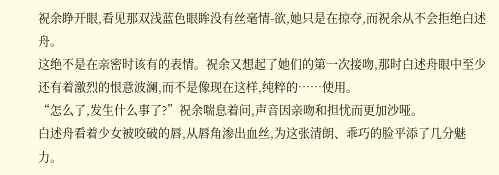祝余睁开眼,看见那双浅蓝色眼眸没有丝毫情-欲,她只是在掠夺,而祝余从不会拒绝白述舟。
这绝不是在亲密时该有的表情。祝余又想起了她们的第一次接吻,那时白述舟眼中至少还有着激烈的恨意波澜,而不是像现在这样,纯粹的……使用。
“怎么了,发生什么事了?”祝余喘息着问,声音因亲吻和担忧而更加沙哑。
白述舟看着少女被咬破的唇,从唇角渗出血丝,为这张清朗、乖巧的脸平添了几分魅力。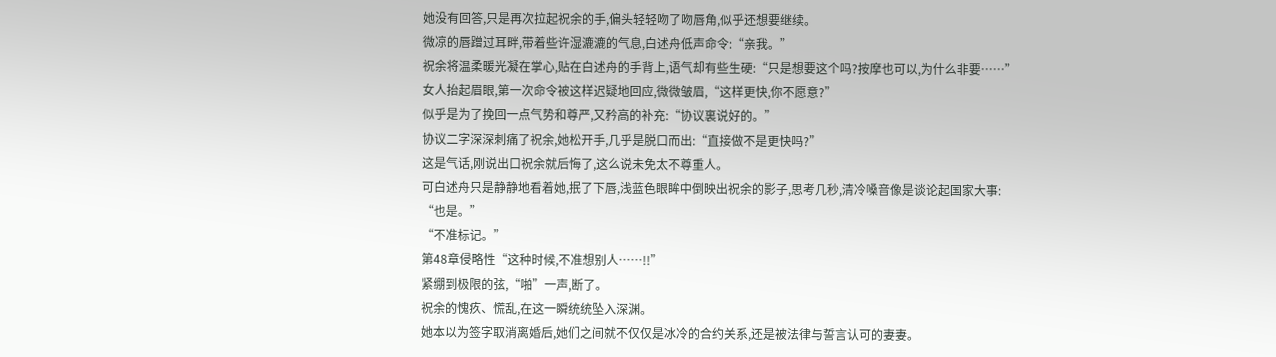她没有回答,只是再次拉起祝余的手,偏头轻轻吻了吻唇角,似乎还想要继续。
微凉的唇蹭过耳畔,带着些许湿漉漉的气息,白述舟低声命令:“亲我。”
祝余将温柔暖光凝在掌心,贴在白述舟的手背上,语气却有些生硬:“只是想要这个吗?按摩也可以,为什么非要……”
女人抬起眉眼,第一次命令被这样迟疑地回应,微微皱眉,“这样更快,你不愿意?”
似乎是为了挽回一点气势和尊严,又矜高的补充:“协议裏说好的。”
协议二字深深刺痛了祝余,她松开手,几乎是脱口而出:“直接做不是更快吗?”
这是气话,刚说出口祝余就后悔了,这么说未免太不尊重人。
可白述舟只是静静地看着她,抿了下唇,浅蓝色眼眸中倒映出祝余的影子,思考几秒,清冷嗓音像是谈论起国家大事:
“也是。”
“不准标记。”
第48章侵略性“这种时候,不准想别人……!!”
紧绷到极限的弦,“啪”一声,断了。
祝余的愧疚、慌乱,在这一瞬统统坠入深渊。
她本以为签字取消离婚后,她们之间就不仅仅是冰冷的合约关系,还是被法律与誓言认可的妻妻。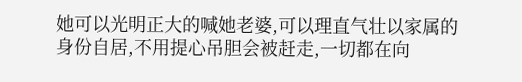她可以光明正大的喊她老婆,可以理直气壮以家属的身份自居,不用提心吊胆会被赶走,一切都在向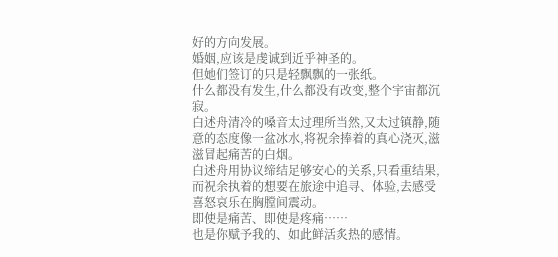好的方向发展。
婚姻,应该是虔诚到近乎神圣的。
但她们签订的只是轻飘飘的一张纸。
什么都没有发生,什么都没有改变,整个宇宙都沉寂。
白述舟清冷的嗓音太过理所当然,又太过镇静,随意的态度像一盆冰水,将祝余捧着的真心浇灭,滋滋冒起痛苦的白烟。
白述舟用协议缔结足够安心的关系,只看重结果,而祝余执着的想要在旅途中追寻、体验,去感受喜怒哀乐在胸膛间震动。
即使是痛苦、即使是疼痛……
也是你赋予我的、如此鲜活炙热的感情。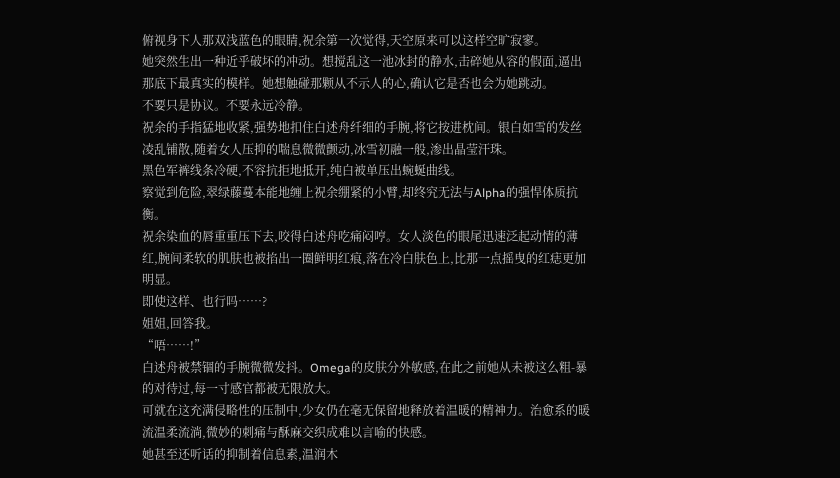俯视身下人那双浅蓝色的眼睛,祝余第一次觉得,天空原来可以这样空旷寂寥。
她突然生出一种近乎破坏的冲动。想搅乱这一池冰封的静水,击碎她从容的假面,逼出那底下最真实的模样。她想触碰那颗从不示人的心,确认它是否也会为她跳动。
不要只是协议。不要永远冷静。
祝余的手指猛地收紧,强势地扣住白述舟纤细的手腕,将它按进枕间。银白如雪的发丝凌乱铺散,随着女人压抑的喘息微微颤动,冰雪初融一般,渗出晶莹汗珠。
黑色军裤线条冷硬,不容抗拒地抵开,纯白被单压出蜿蜒曲线。
察觉到危险,翠绿藤蔓本能地缠上祝余绷紧的小臂,却终究无法与Alpha的强悍体质抗衡。
祝余染血的唇重重压下去,咬得白述舟吃痛闷哼。女人淡色的眼尾迅速泛起动情的薄红,腕间柔软的肌肤也被掐出一圈鲜明红痕,落在冷白肤色上,比那一点摇曳的红痣更加明显。
即使这样、也行吗……?
姐姐,回答我。
“唔……!”
白述舟被禁锢的手腕微微发抖。Omega的皮肤分外敏感,在此之前她从未被这么粗-暴的对待过,每一寸感官都被无限放大。
可就在这充满侵略性的压制中,少女仍在毫无保留地释放着温暖的精神力。治愈系的暖流温柔流淌,微妙的刺痛与酥麻交织成难以言喻的快感。
她甚至还听话的抑制着信息素,温润木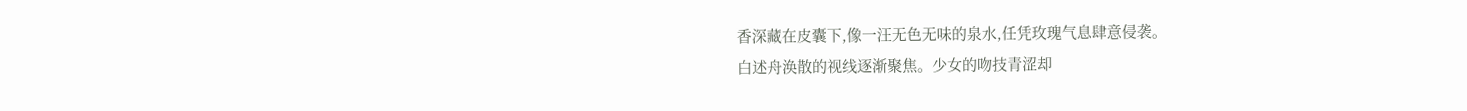香深藏在皮囊下,像一汪无色无味的泉水,任凭玫瑰气息肆意侵袭。
白述舟涣散的视线逐渐聚焦。少女的吻技青涩却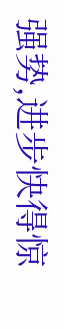强势,进步快得惊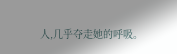人,几乎夺走她的呼吸。